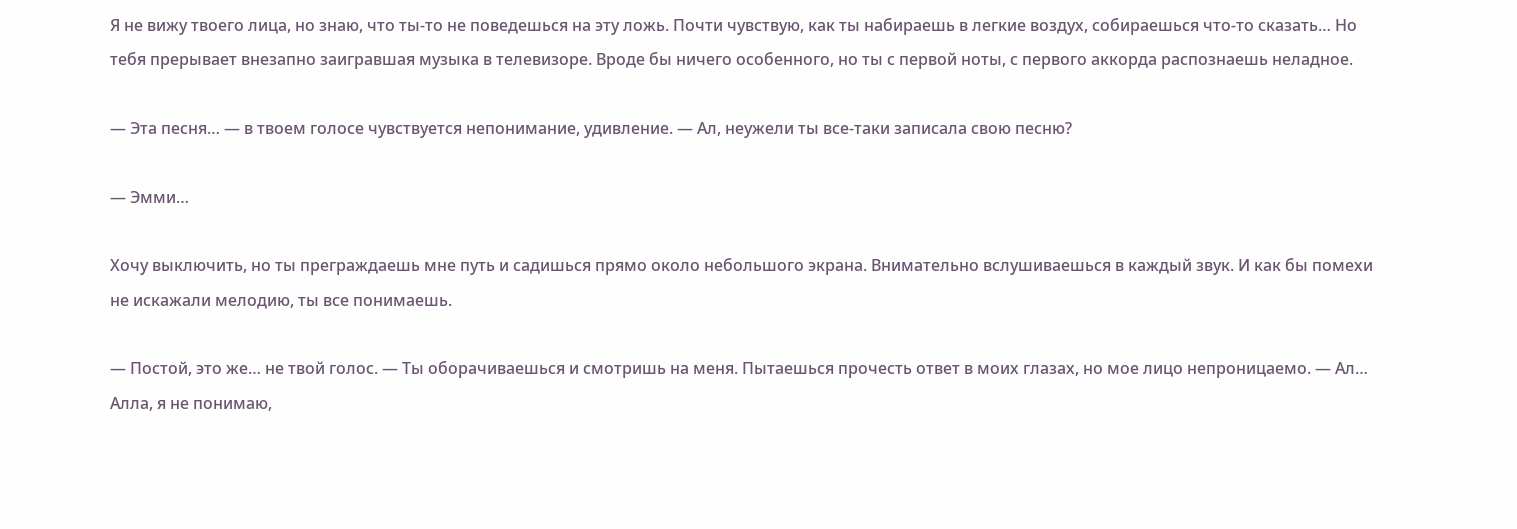Я не вижу твоего лица, но знаю, что ты-то не поведешься на эту ложь. Почти чувствую, как ты набираешь в легкие воздух, собираешься что-то сказать… Но тебя прерывает внезапно заигравшая музыка в телевизоре. Вроде бы ничего особенного, но ты с первой ноты, с первого аккорда распознаешь неладное.

— Эта песня… — в твоем голосе чувствуется непонимание, удивление. — Ал, неужели ты все-таки записала свою песню?

— Эмми…

Хочу выключить, но ты преграждаешь мне путь и садишься прямо около небольшого экрана. Внимательно вслушиваешься в каждый звук. И как бы помехи не искажали мелодию, ты все понимаешь.

— Постой, это же… не твой голос. — Ты оборачиваешься и смотришь на меня. Пытаешься прочесть ответ в моих глазах, но мое лицо непроницаемо. — Ал… Алла, я не понимаю,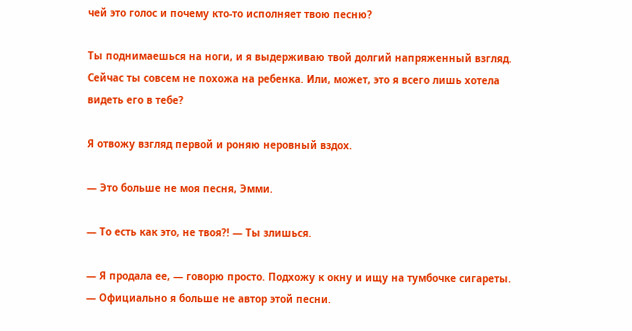чей это голос и почему кто-то исполняет твою песню?

Ты поднимаешься на ноги, и я выдерживаю твой долгий напряженный взгляд. Сейчас ты совсем не похожа на ребенка. Или, может, это я всего лишь хотела видеть его в тебе?

Я отвожу взгляд первой и роняю неровный вздох.

— Это больше не моя песня, Эмми.

— То есть как это, не твоя?! — Ты злишься.

— Я продала ее, — говорю просто. Подхожу к окну и ищу на тумбочке сигареты. — Официально я больше не автор этой песни.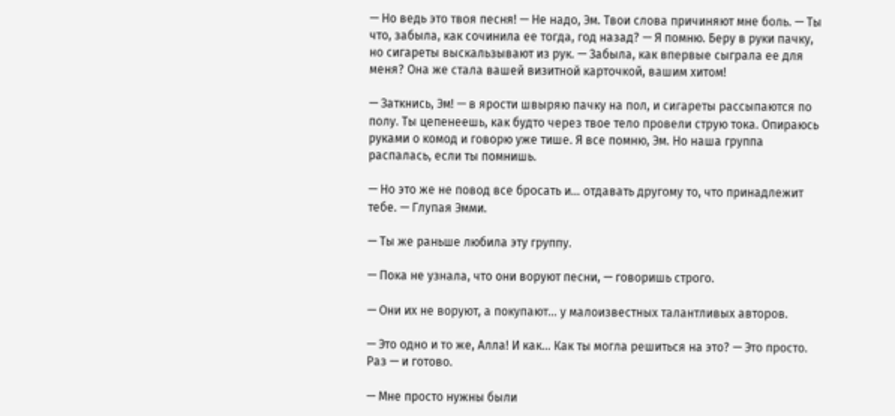— Но ведь это твоя песня! — Не надо, Эм. Твои слова причиняют мне боль. — Ты что, забыла, как сочинила ее тогда, год назад? — Я помню. Беру в руки пачку, но сигареты выскальзывают из рук. — Забыла, как впервые сыграла ее для меня? Она же стала вашей визитной карточкой, вашим хитом!

— Заткнись, Эм! — в ярости швыряю пачку на пол, и сигареты рассыпаются по полу. Ты цепенеешь, как будто через твое тело провели струю тока. Опираюсь руками о комод и говорю уже тише. Я все помню, Эм. Но наша группа распалась, если ты помнишь.

— Но это же не повод все бросать и… отдавать другому то, что принадлежит тебе. — Глупая Эмми.

— Ты же раньше любила эту группу.

— Пока не узнала, что они воруют песни, — говоришь строго.

— Они их не воруют, а покупают… у малоизвестных талантливых авторов.

— Это одно и то же, Алла! И как… Как ты могла решиться на это? — Это просто. Раз — и готово.

— Мне просто нужны были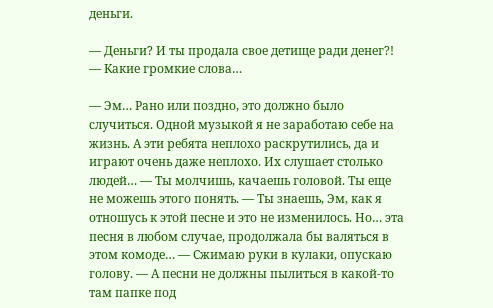деньги.

— Деньги? И ты продала свое детище ради денег?! — Какие громкие слова…

— Эм… Рано или поздно, это должно было случиться. Одной музыкой я не заработаю себе на жизнь. А эти ребята неплохо раскрутились, да и играют очень даже неплохо. Их слушает столько людей… — Ты молчишь, качаешь головой. Ты еще не можешь этого понять. — Ты знаешь, Эм, как я отношусь к этой песне и это не изменилось. Но… эта песня в любом случае, продолжала бы валяться в этом комоде… — Сжимаю руки в кулаки, опускаю голову. — А песни не должны пылиться в какой-то там папке под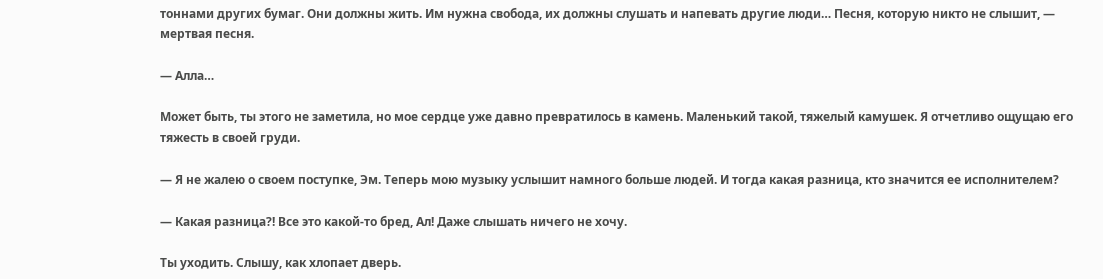тоннами других бумаг. Они должны жить. Им нужна свобода, их должны слушать и напевать другие люди… Песня, которую никто не слышит, — мертвая песня.

— Алла…

Может быть, ты этого не заметила, но мое сердце уже давно превратилось в камень. Маленький такой, тяжелый камушек. Я отчетливо ощущаю его тяжесть в своей груди.

— Я не жалею о своем поступке, Эм. Теперь мою музыку услышит намного больше людей. И тогда какая разница, кто значится ее исполнителем?

— Какая разница?! Все это какой-то бред, Ал! Даже слышать ничего не хочу.

Ты уходить. Слышу, как хлопает дверь.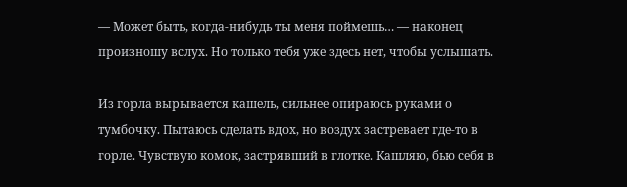— Может быть, когда-нибудь ты меня поймешь… — наконец произношу вслух. Но только тебя уже здесь нет, чтобы услышать.

Из горла вырывается кашель, сильнее опираюсь руками о тумбочку. Пытаюсь сделать вдох, но воздух застревает где-то в горле. Чувствую комок, застрявший в глотке. Кашляю, бью себя в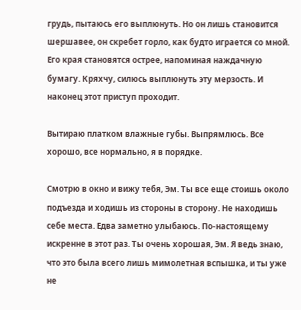грудь, пытаюсь его выплюнуть. Но он лишь становится шершавее, он скребет горло, как будто играется со мной. Его края становятся острее, напоминая наждачную бумагу. Кряхчу, силюсь выплюнуть эту мерзость. И наконец этот приступ проходит.

Вытираю платком влажные губы. Выпрямлюсь. Все хорошо, все нормально, я в порядке.

Смотрю в окно и вижу тебя, Эм. Ты все еще стоишь около подъезда и ходишь из стороны в сторону. Не находишь себе места. Едва заметно улыбаюсь. По-настоящему искренне в этот раз. Ты очень хорошая, Эм. Я ведь знаю, что это была всего лишь мимолетная вспышка, и ты уже не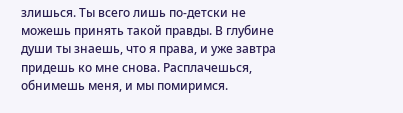злишься. Ты всего лишь по-детски не можешь принять такой правды. В глубине души ты знаешь, что я права, и уже завтра придешь ко мне снова. Расплачешься, обнимешь меня, и мы помиримся.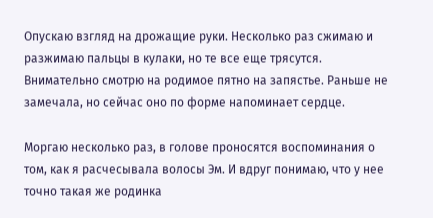Опускаю взгляд на дрожащие руки. Несколько раз сжимаю и разжимаю пальцы в кулаки, но те все еще трясутся. Внимательно смотрю на родимое пятно на запястье. Раньше не замечала, но сейчас оно по форме напоминает сердце.

Моргаю несколько раз, в голове проносятся воспоминания о том, как я расчесывала волосы Эм. И вдруг понимаю, что у нее точно такая же родинка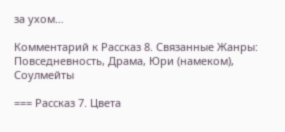за ухом…

Комментарий к Рассказ 8. Связанные Жанры: Повседневность, Драма, Юри (намеком), Соулмейты

=== Рассказ 7. Цвета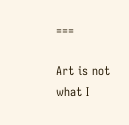===

Art is not what I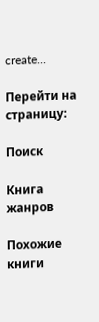create...

Перейти на страницу:

Поиск

Книга жанров

Похожие книги